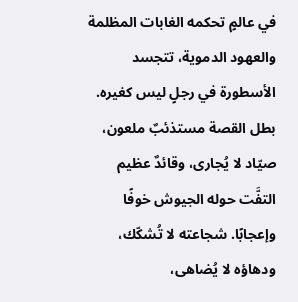في عالمٍ تحكمه الغابات المظلمة والعهود الدموية، تتجسد الأسطورة في رجلٍ ليس كغيره. بطل القصة مستذئبٌ ملعون، صيّاد لا يُجارى، وقائدٌ عظيم التفَّت حوله الجيوش خوفًا وإعجابًا. شجاعته لا تُشكّك، ودهاؤه لا يُضاهى،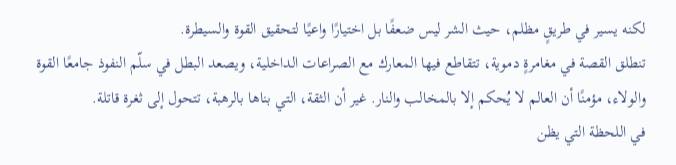لكنه يسير في طريقٍ مظلم، حيث الشر ليس ضعفًا بل اختيارًا واعيًا لتحقيق القوة والسيطرة.
تنطلق القصة في مغامرةٍ دموية، تتقاطع فيها المعارك مع الصراعات الداخلية، ويصعد البطل في سلّم النفوذ جامعًا القوة والولاء، مؤمنًا أن العالم لا يُحكم إلا بالمخالب والنار. غير أن الثقة، التي بناها بالرهبة، تتحول إلى ثغرة قاتلة.
في اللحظة التي يظن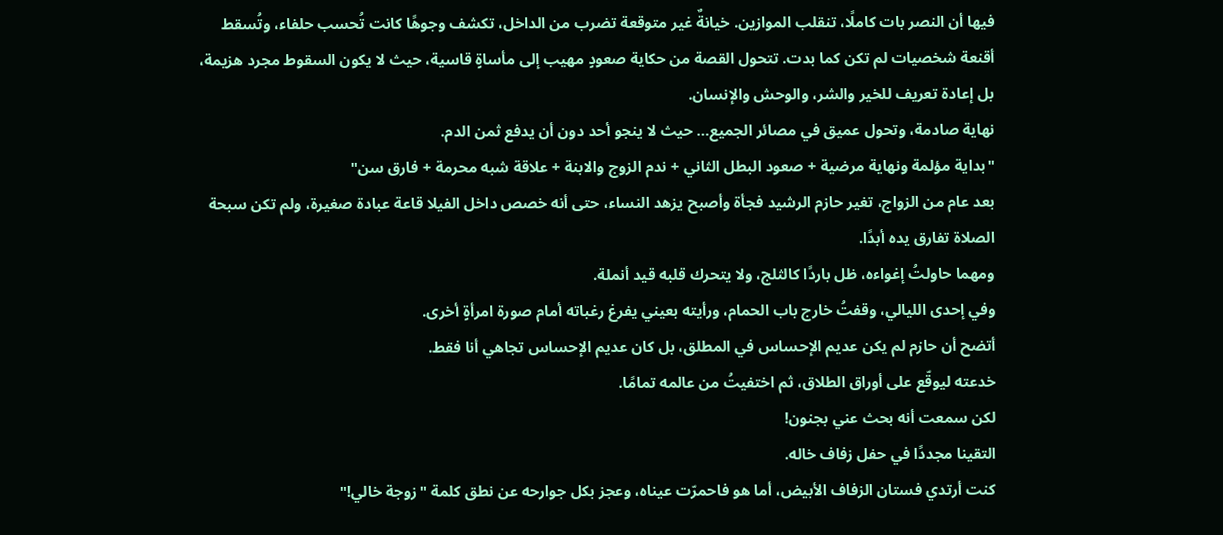فيها أن النصر بات كاملًا، تنقلب الموازين. خيانةٌ غير متوقعة تضرب من الداخل، تكشف وجوهًا كانت تُحسب حلفاء، وتُسقط أقنعة شخصيات لم تكن كما بدت. تتحول القصة من حكاية صعودٍ مهيب إلى مأساةٍ قاسية، حيث لا يكون السقوط مجرد هزيمة، بل إعادة تعريف للخير والشر، والوحش والإنسان.
نهاية صادمة، وتحول عميق في مصائر الجميع… حيث لا ينجو أحد دون أن يدفع ثمن الدم.
"بداية مؤلمة ونهاية مرضية + صعود البطل الثاني + ندم الزوج والابنة + علاقة شبه محرمة + فارق سن"
بعد عام من الزواج، تغير حازم الرشيد فجأة وأصبح يزهد النساء، حتى أنه خصص داخل الفيلا قاعة عبادة صغيرة، ولم تكن سبحة الصلاة تفارق يده أبدًا.
ومهما حاولتُ إغواءه، ظل باردًا كالثلج، ولا يتحرك قلبه قيد أنملة.
وفي إحدى الليالي، وقفتُ خارج باب الحمام، ورأيته بعيني يفرغ رغباته أمام صورة امرأةٍ أخرى.
أتضح أن حازم لم يكن عديم الإحساس في المطلق، بل كان عديم الإحساس تجاهي أنا فقط.
خدعته ليوقّع على أوراق الطلاق، ثم اختفيتُ من عالمه تمامًا.
لكن سمعت أنه بحث عني بجنون!
التقينا مجددًا في حفل زفاف خاله.
كنت أرتدي فستان الزفاف الأبيض، أما هو فاحمرّت عيناه، وعجز بكل جوارحه عن نطق كلمة "زوجة خالي!"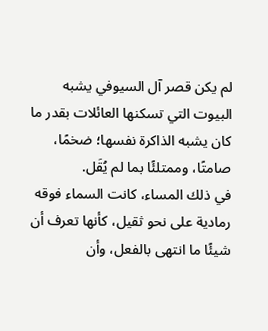لم يكن قصر آل السيوفي يشبه البيوت التي تسكنها العائلات بقدر ما كان يشبه الذاكرة نفسها؛ ضخمًا، صامتًا، وممتلئًا بما لم يُقَل.
في ذلك المساء، كانت السماء فوقه رمادية على نحو ثقيل، كأنها تعرف أن شيئًا ما انتهى بالفعل، وأن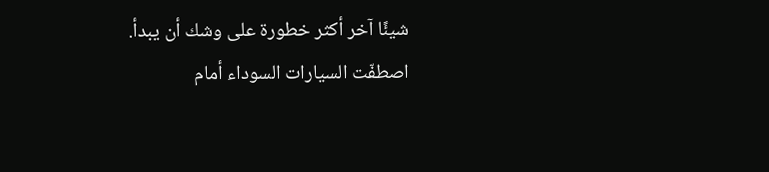شيئًا آخر أكثر خطورة على وشك أن يبدأ.
اصطفّت السيارات السوداء أمام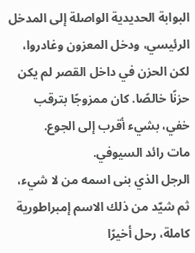البوابة الحديدية الواصلة إلى المدخل الرئيسي، ودخل المعزون وغادروا، لكن الحزن في داخل القصر لم يكن حزنًا خالصًا. كان ممزوجًا بترقب خفي، بشيء أقرب إلى الجوع.
مات رائد السيوفي.
الرجل الذي بنى اسمه من لا شيء، ثم شيّد من ذلك الاسم إمبراطورية كاملة، رحل أخيرًا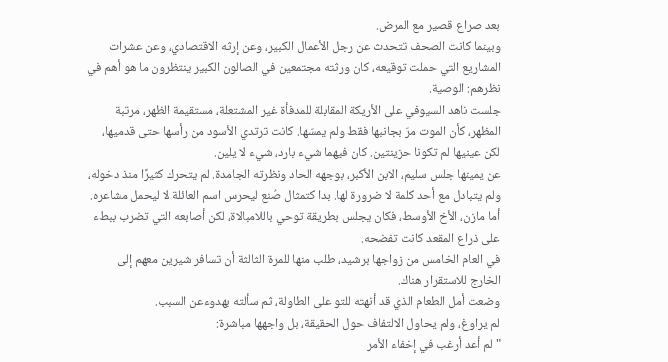بعد صراع قصير مع المرض.
وبينما كانت الصحف تتحدث عن رجل الأعمال الكبير، وعن إرثه الاقتصادي، وعن عشرات المشاريع التي حملت توقيعه، كان ورثته مجتمعين في الصالون الكبير ينتظرون ما هو أهم في نظرهم: الوصية.
جلست ناهد السيوفي على الأريكة المقابلة للمدفأة غير المشتعلة، مستقيمة الظهر، مرتبة المظهر، كأن الموت مرّ بجانبها فقط ولم يمسّها. كانت ترتدي الأسود من رأسها حتى قدميها، لكن عينيها لم تكونا حزينتين. كان فيهما شيء بارد، شيء لا يلين.
عن يمينها جلس سليم، الابن الأكبر، بوجهه الحاد ونظرته الجامدة. لم يتحرك كثيرًا منذ دخوله، ولم يتبادل مع أحد كلمة لا ضرورة لها. بدا كتمثال صُنع ليحرس اسم العائلة لا ليحمل مشاعره.
أما مازن، الأخ الأوسط، فكان يجلس بطريقة توحي باللامبالاة، لكن أصابعه التي تضرب ببطء على ذراع المقعد كانت تفضحه.
في العام الخامس من زواجها برشيد، طلب منها للمرة الثالثة أن تسافر شيرين معهم إلى الخارج للاستقرار هناك.
وضعت أمل الطعام الذي قد أنهته للتو على الطاولة، ثم سألته بهدوءعن السبب.
لم يراوغ، ولم يحاول الالتفاف حول الحقيقة، بل واجهها مباشرة:
"لم أعد أرغب في إخفاء الأمر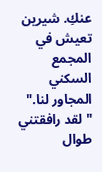عنكِ. شيرين تعيش في المجمع السكني المجاور لنا."
"لقد رافقتني طوال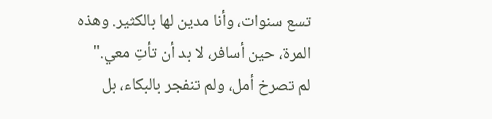تسع سنوات، وأنا مدين لها بالكثير. وهذه المرة، حين أسافر، لا بد أن تأتِ معي."
لم تصرخ أمل، ولم تنفجر بالبكاء، بل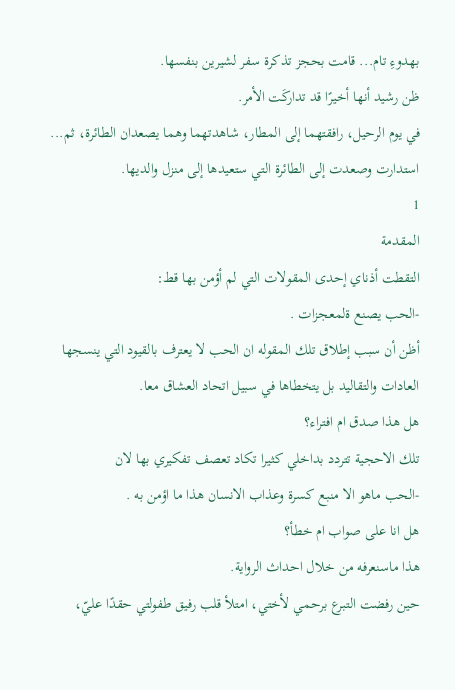بهدوءِ تام... قامت بحجز تذكرة سفر لشيرين بنفسها.
ظن رشيد أنها أخيرًا قد تداركَت الأمر.
في يوم الرحيل، رافقتهما إلى المطار، شاهدتهما وهما يصعدان الطائرة، ثم... استدارت وصعدت إلى الطائرة التي ستعيدها إلى منزل والديها.
1
المقدمة
التقطت أذناي إحدى المقولات التي لم أؤمن بها قط:
-الحب يصنع ةلمعجزات .
أظن أن سبب إطلاق تلك المقوله ان الحب لا يعترف بالقيود التي ينسجها العادات والتقاليد بل يتخطاها في سبيل اتحاد العشاق معا.
هل هذا صدق ام افتراء؟
تلك الاحجية تتردد بداخلي كثيرا تكاد تعصف تفكيري بها لان
-الحب ماهو الا منبع كسرة وعذاب الانسان هذا ما اؤمن به .
هل انا على صواب ام خطأ؟
هذا ماسنعرفه من خلال احداث الرواية.
حين رفضت التبرع برحمي لأختي، امتلأ قلب رفيق طفولتي حقدًا عليّ،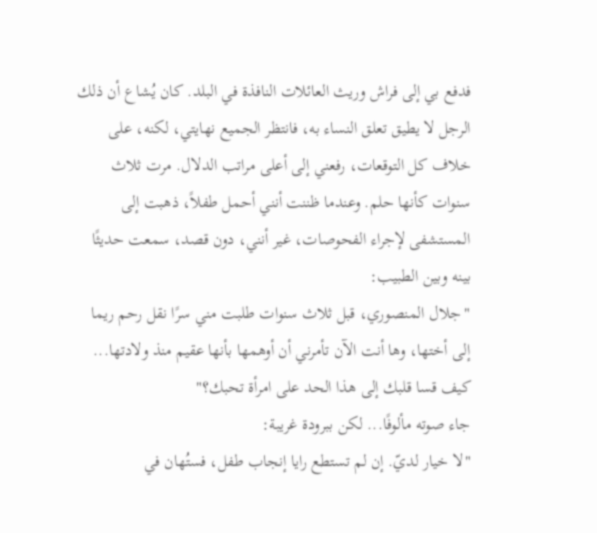فدفع بي إلى فراش وريث العائلات النافذة في البلد. كان يُشاع أن ذلك الرجل لا يطيق تعلق النساء به، فانتظر الجميع نهايتي، لكنه، على خلاف كل التوقعات، رفعني إلى أعلى مراتب الدلال. مرت ثلاث سنوات كأنها حلم. وعندما ظننت أنني أحمل طفلاً، ذهبت إلى المستشفى لإجراء الفحوصات، غير أنني، دون قصد، سمعت حديثًا بينه وبين الطبيب:
"جلال المنصوري، قبل ثلاث سنوات طلبت مني سرًا نقل رحم ريما إلى أختها، وها أنت الآن تأمرني أن أوهمها بأنها عقيم منذ ولادتها... كيف قسا قلبك إلى هذا الحد على امرأة تحبك؟"
جاء صوته مألوفًا... لكن ببرودة غريبة:
"لا خيار لديّ. إن لم تستطع رايا إنجاب طفل، فستُهان في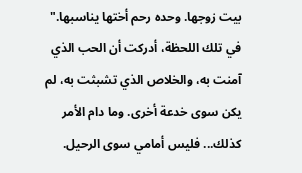بيت زوجها. وحده رحم أختها يناسبها."
في تلك اللحظة، أدركت أن الحب الذي آمنت به، والخلاص الذي تشبثت به، لم يكن سوى خدعة أخرى. وما دام الأمر كذلك... فليس أمامي سوى الرحيل.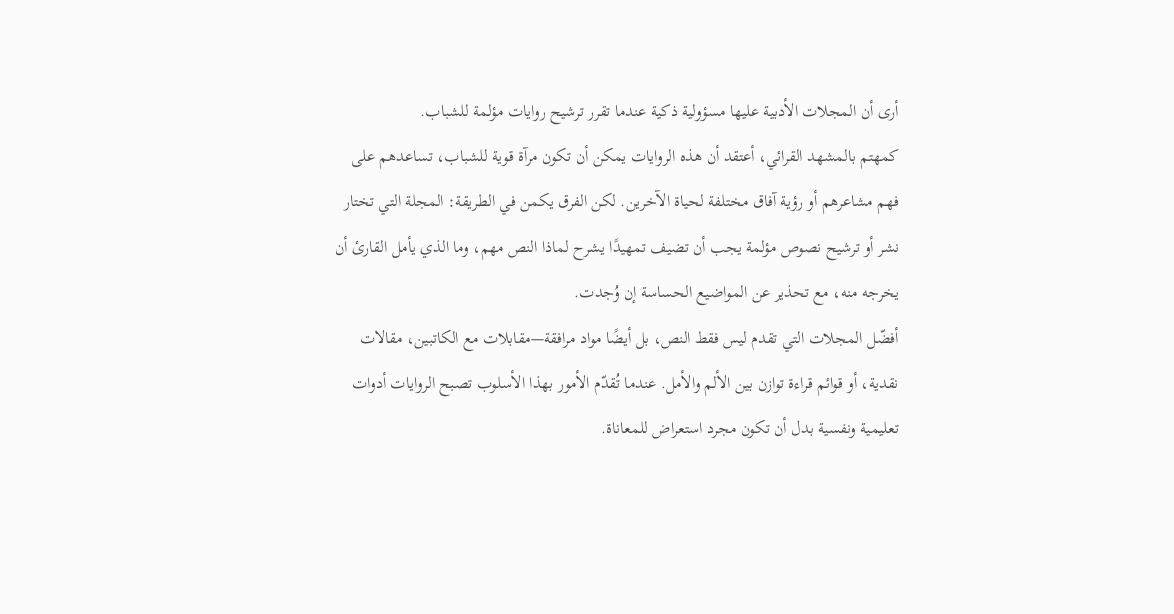أرى أن المجلات الأدبية عليها مسؤولية ذكية عندما تقرر ترشيح روايات مؤلمة للشباب.
كمهتم بالمشهد القرائي، أعتقد أن هذه الروايات يمكن أن تكون مرآة قوية للشباب، تساعدهم على فهم مشاعرهم أو رؤية آفاق مختلفة لحياة الآخرين. لكن الفرق يكمن في الطريقة: المجلة التي تختار نشر أو ترشيح نصوص مؤلمة يجب أن تضيف تمهيدًا يشرح لماذا النص مهم، وما الذي يأمل القارئ أن يخرجه منه، مع تحذير عن المواضيع الحساسة إن وُجدت.
أفضّل المجلات التي تقدم ليس فقط النص، بل أيضًا مواد مرافقة—مقابلات مع الكاتبين، مقالات نقدية، أو قوائم قراءة توازن بين الألم والأمل. عندما تُقدّم الأمور بهذا الأسلوب تصبح الروايات أدوات تعليمية ونفسية بدل أن تكون مجرد استعراض للمعاناة.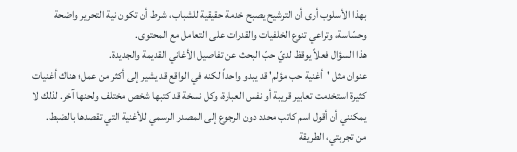بهذا الأسلوب أرى أن الترشيح يصبح خدمة حقيقية للشباب، شرط أن تكون نية التحرير واضحة وحسّاسة، وتراعي تنوع الخلفيات والقدرات على التعامل مع المحتوى.
هذا السؤال فعلاً يوقظ لديّ حبّ البحث عن تفاصيل الأغاني القديمة والجديدة.
عنوان مثل 'أغنية حب مؤلم' قد يبدو واحداً لكنه في الواقع قد يشير إلى أكثر من عمل؛ هناك أغنيات كثيرة استخدمت تعابير قريبة أو نفس العبارة، وكل نسخة قد كتبها شخص مختلف ولحنها آخر. لذلك لا يمكنني أن أقول اسم كاتب محدد دون الرجوع إلى المصدر الرسمي للأغنية التي تقصدها بالضبط.
من تجربتي، الطريقة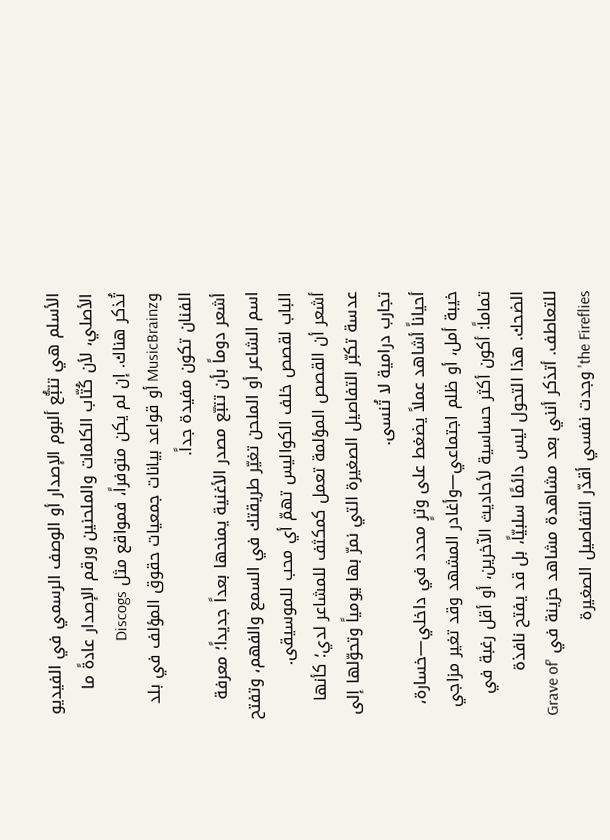الأسلم هي تتبُّع ألبوم الإصدار أو الوصف الرسمي في الفيديو الأصلي، لأن كُتّاب الكلمات والملحنين ورقم الإصدار عادةً ما تُذكر هناك. إن لم يكن متوفراً، فمواقع مثل Discogs وMusicBrainz أو قواعد بيانات جمعيات حقوق المؤلف في بلد الفنان تكون مفيدة جداً.
أشعر دوماً بأن تتبّع مصدر الأغنية يمنحها بعداً جديداً؛ معرفة اسم الشاعر أو الملحن تغيّر طريقتك في السمع والفهم، وتفتح الباب لقصص خلف الكواليس تهمّ أي محب للموسيقى.
أشعر أن القصص المؤلمة تعمل كمكثف للمشاعر لدي؛ كأنها عدسة تكبّر التفاصيل الصغيرة التي نمرّ بها يومياً وتحوّلها إلى تجارب درامية لا تُنسى.
أحياناً أشاهد عملاً يضغط على وترٍ محدد في داخلي—خسارة، خيبة أمل، أو ظلم اجتماعي—وأغادر المشهد وقد تغير مزاجي تماماً: أكون أكثر حساسية لأحاديث الآخرين، أو أقل رغبة في الضحك. هذا التحول ليس دائمًا سلبيّاً، بل قد يفتح نافذة للتعاطف. أتذكر أنني بعد مشاهدة مشاهد حزينة في 'Grave of the Fireflies' وجدت نفسي أقدّر التفاصيل الصغيرة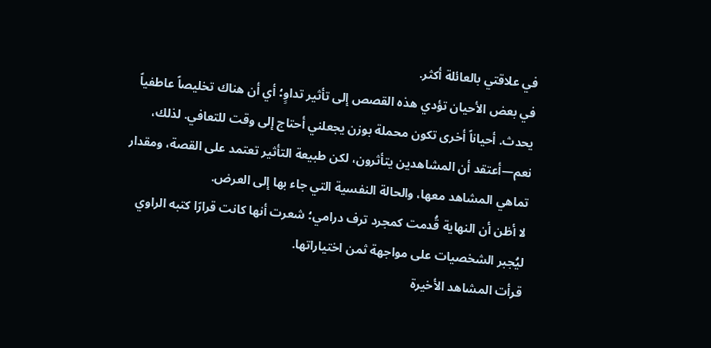في علاقتي بالعائلة أكثر.
في بعض الأحيان تؤدي هذه القصص إلى تأثير تداوٍ؛ أي أن هناك تخليصاً عاطفياً يحدث. أحياناً أخرى تكون محملة بوزن يجعلني أحتاج إلى وقت للتعافي. لذلك، نعم—أعتقد أن المشاهدين يتأثرون، لكن طبيعة التأثير تعتمد على القصة، ومقدار تماهي المشاهد معها، والحالة النفسية التي جاء بها إلى العرض.
لا أظن أن النهاية قُدمت كمجرد ترف درامي؛ شعرت أنها كانت قرارًا كتبه الراوي ليُجبر الشخصيات على مواجهة ثمن اختياراتها.
قرأت المشاهد الأخيرة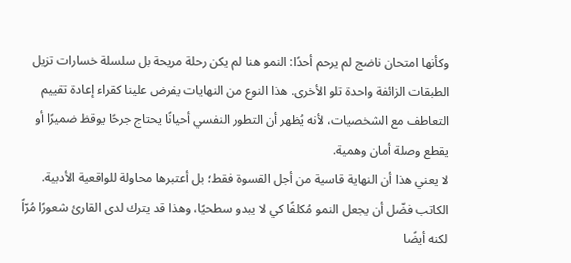وكأنها امتحان ناضج لم يرحم أحدًا: النمو هنا لم يكن رحلة مريحة بل سلسلة خسارات تزيل الطبقات الزائفة واحدة تلو الأخرى. هذا النوع من النهايات يفرض علينا كقراء إعادة تقييم التعاطف مع الشخصيات، لأنه يُظهر أن التطور النفسي أحيانًا يحتاج جرحًا يوقظ ضميرًا أو يقطع وصلة أمان وهمية.
لا يعني هذا أن النهاية قاسية من أجل القسوة فقط؛ بل أعتبرها محاولة للواقعية الأدبية. الكاتب فضّل أن يجعل النمو مُكلفًا كي لا يبدو سطحيًا، وهذا قد يترك لدى القارئ شعورًا مُرّاً لكنه أيضًا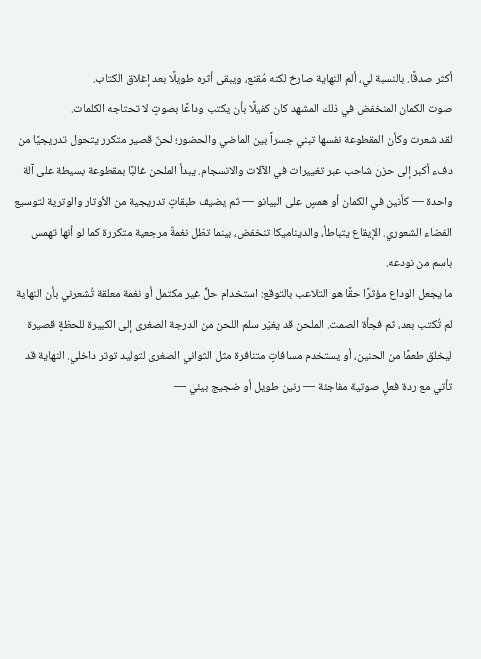أكثر صدقًا. بالنسبة لي، ألم النهاية صارخ لكنه مُقنع، ويبقى أثره طويلًا بعد إغلاق الكتاب.
صوت الكمان المنخفض في ذلك المشهد كان كفيلًا بأن يكتب وداعًا بصوتٍ لا تحتاجه الكلمات.
لقد شعرت وكأن المقطوعة نفسها تبني جسراً بين الماضي والحضور؛ لحنٌ قصير متكرر يتحول تدريجيًا من دفء أكبر إلى حزن شاحب عبر تغييرات في الآلات والانسجام. يبدأ الملحن غالبًا بمقطوعة بسيطة على آلة واحدة — كأنين في الكمان أو همسٍ على البيانو — ثم يضيف طبقاتٍ تدريجية من الأوتار والوترية لتوسيع الفضاء الشعوري. الإيقاع يتباطأ، والديناميكا تنخفض، بينما تظل نغمةٌ مرجعية متكررة كما لو أنها تهمس باسم من نودعه.
ما يجعل الوداع مؤثرًا حقًا هو التلاعب بالتوقع: استخدام حلٍّ غير مكتمل أو نغمة معلقة تُشعرني بأن النهاية لم تُكتب بعد، ثم فجأة الصمت. الملحن قد يغيّر سلم اللحن من الدرجة الصغرى إلى الكبيرة للحظةٍ قصيرة ليخلق طعمًا من الحنين، أو يستخدم مسافاتٍ متنافرة مثل الثواني الصغرى لتوليد توتر داخلي. النهاية قد تأتي مع ردة فعلٍ صوتية مفاجئة — رنين طويل أو ضجيج بيئي —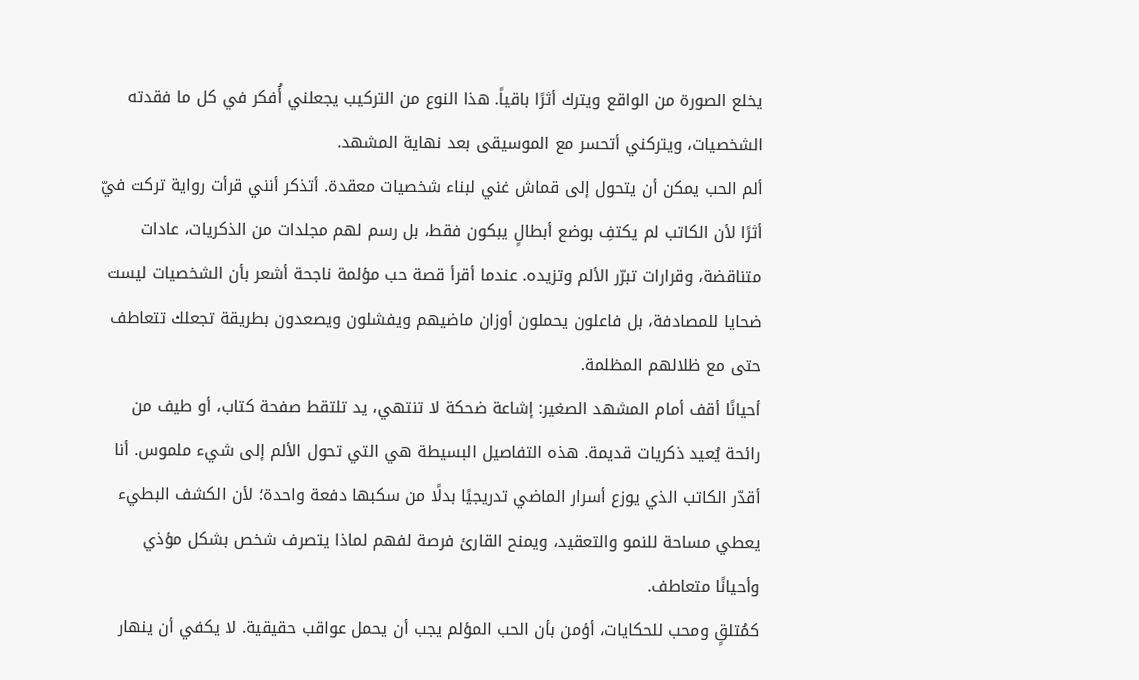يخلع الصورة من الواقع ويترك أثرًا باقياً. هذا النوع من التركيب يجعلني أُفكر في كل ما فقدته الشخصيات، ويتركني أتحسر مع الموسيقى بعد نهاية المشهد.
ألم الحب يمكن أن يتحول إلى قماش غني لبناء شخصيات معقدة. أتذكر أنني قرأت رواية تركت فيّ أثرًا لأن الكاتب لم يكتفِ بوضع أبطالٍ يبكون فقط، بل رسم لهم مجلدات من الذكريات، عادات متناقضة، وقرارات تبرّر الألم وتزيده. عندما أقرأ قصة حب مؤلمة ناجحة أشعر بأن الشخصيات ليست ضحايا للمصادفة، بل فاعلون يحملون أوزان ماضيهم ويفشلون ويصعدون بطريقة تجعلك تتعاطف حتى مع ظلالهم المظلمة.
أحيانًا أقف أمام المشهد الصغير: إشاعة ضحكة لا تنتهي، يد تلتقط صفحة كتاب، أو طيف من رائحة يُعيد ذكريات قديمة. هذه التفاصيل البسيطة هي التي تحول الألم إلى شيء ملموس. أنا أقدّر الكاتب الذي يوزع أسرار الماضي تدريجيًا بدلًا من سكبها دفعة واحدة؛ لأن الكشف البطيء يعطي مساحة للنمو والتعقيد، ويمنح القارئ فرصة لفهم لماذا يتصرف شخص بشكل مؤذي وأحيانًا متعاطف.
كمُتلقٍ ومحب للحكايات، أؤمن بأن الحب المؤلم يجب أن يحمل عواقب حقيقية. لا يكفي أن ينهار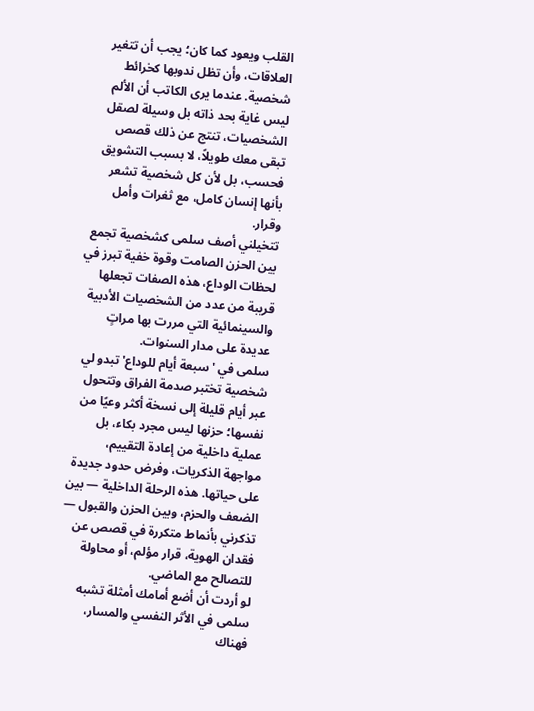القلب ويعود كما كان؛ يجب أن تتغير العلاقات، وأن تظل ندوبها كخرائط شخصية. عندما يرى الكاتب أن الألم ليس غاية بحد ذاته بل وسيلة لصقل الشخصيات، تنتج عن ذلك قصص تبقى معك طويلاً، لا بسبب التشويق فحسب، بل لأن كل شخصية تشعر بأنها إنسان كامل، مع ثغرات وأمل وقرار.
تتخيلني أصف سلمى كشخصية تجمع بين الحزن الصامت وقوة خفية تبرز في لحظات الوداع، هذه الصفات تجعلها قريبة من عدد من الشخصيات الأدبية والسينمائية التي مررت بها مراتٍ عديدة على مدار السنوات.
سلمى في 'سبعة أيام للوداع' تبدو لي شخصية تختبر صدمة الفراق وتتحول عبر أيام قليلة إلى نسخة أكثر وعيًا من نفسها؛ حزنها ليس مجرد بكاء، بل عملية داخلية من إعادة التقييم، مواجهة الذكريات، وفرض حدود جديدة على حياتها. هذه الرحلة الداخلية — بين الضعف والحزم، وبين الحزن والقبول — تذكرني بأنماط متكررة في قصص عن فقدان الهوية، قرار مؤلم، أو محاولة للتصالح مع الماضي.
لو أردت أن أضع أمامك أمثلة تشبه سلمى في الأثر النفسي والمسار، فهناك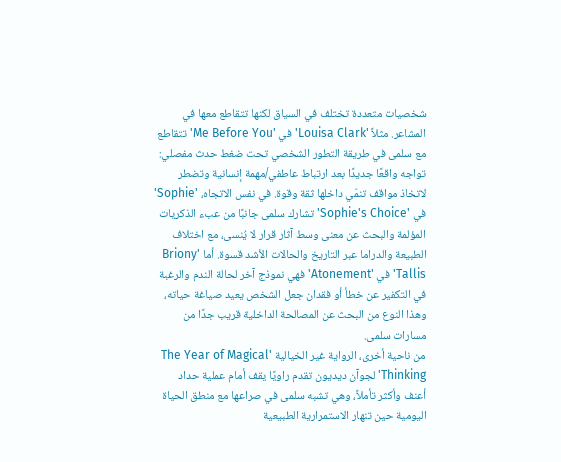شخصيات متعددة تختلف في السياق لكنها تتقاطع معها في المشاعر. مثلاً 'Louisa Clark' في 'Me Before You' تتقاطع مع سلمى في طريقة التطور الشخصي تحت ضغط حدث مفصلي: تواجه واقعًا جديدًا بعد ارتباط عاطفي/مهمة إنسانية وتضطر لاتخاذ مواقف تنمّي داخلها ثقة وقوة. في نفس الاتجاه، 'Sophie' في 'Sophie's Choice' تشارك سلمى جانبًا من عبء الذكريات المؤلمة والبحث عن معنى وسط آثار قرار لا يُنسى، مع اختلاف الطبيعة والدراما عبر التاريخ والحالات الأشد قسوة. أما 'Briony Tallis' في 'Atonement' فهي نموذج آخر لحالة الندم والرغبة في التكفير عن خطأ أو فقدان جعل الشخص يعيد صياغة حياته، وهذا النوع من البحث عن المصالحة الداخلية قريب جدًا من مسارات سلمى.
من ناحية أخرى، الرواية غير الخيالية 'The Year of Magical Thinking' لجوآن ديديون تقدم راويًا يقف أمام عملية حداد أعنف وأكثر تأملاً، وهي تشبه سلمى في صراعها مع منطق الحياة اليومية حين تنهار الاستمرارية الطبيعية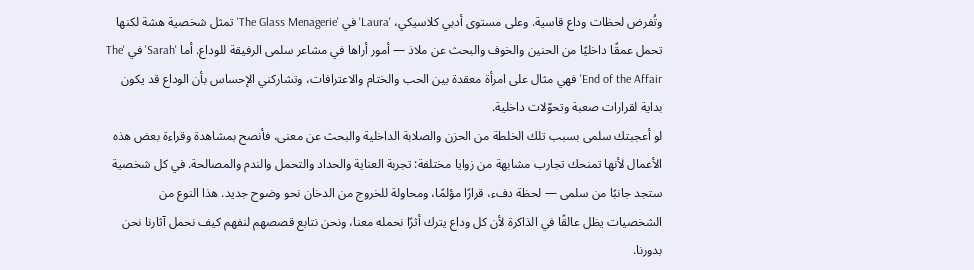وتُفرض لحظات وداع قاسية. وعلى مستوى أدبي كلاسيكي، 'Laura' في 'The Glass Menagerie' تمثل شخصية هشة لكنها تحمل عمقًا داخليًا من الحنين والخوف والبحث عن ملاذ — أمور أراها في مشاعر سلمى الرفيقة للوداع. أما 'Sarah' في 'The End of the Affair' فهي مثال على امرأة معقدة بين الحب والختام والاعترافات، وتشاركني الإحساس بأن الوداع قد يكون بداية لقرارات صعبة وتحوّلات داخلية.
لو أعجبتك سلمى بسبب تلك الخلطة من الحزن والصلابة الداخلية والبحث عن معنى، فأنصح بمشاهدة وقراءة بعض هذه الأعمال لأنها تمنحك تجارب مشابهة من زوايا مختلفة: تجربة العناية والحداد والتحمل والندم والمصالحة. في كل شخصية ستجد جانبًا من سلمى — لحظة دفء، قرارًا مؤلمًا، ومحاولة للخروج من الدخان نحو وضوح جديد. هذا النوع من الشخصيات يظل عالقًا في الذاكرة لأن كل وداع يترك أثرًا نحمله معنا، ونحن نتابع قصصهم لنفهم كيف نحمل آثارنا نحن بدورنا.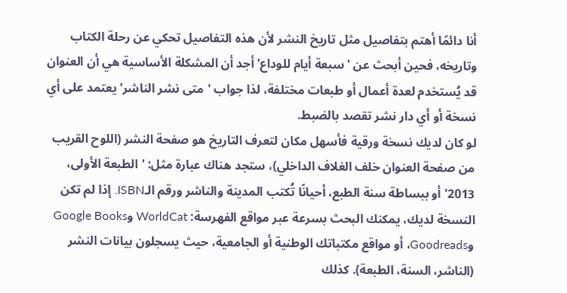أنا دائمًا أهتم بتفاصيل مثل تاريخ النشر لأن هذه التفاصيل تحكي عن رحلة الكتاب وتاريخه، فحين أبحث عن 'سبعة أيام للوداع' أجد أن المشكلة الأساسية هي أن العنوان قد يُستخدم لعدة أعمال أو طبعات مختلفة، لذا جواب 'متى نشر الناشر' يعتمد على أي نسخة أو أي دار نشر تقصد بالضبط.
لو كان لديك نسخة ورقية فأسهل مكان لتعرف التاريخ هو صفحة النشر (اللوح القريب من صفحة العنوان خلف الغلاف الداخلي)، ستجد هناك عبارة مثل: 'الطبعة الأولى، 2013' أو ببساطة سنة الطبع، أحيانًا تُكتب المدينة والناشر ورقم الـISBN. إذا لم تكن النسخة لديك، يمكنك البحث بسرعة عبر مواقع الفهرسة: WorldCat وGoogle Books وGoodreads، أو مواقع مكتباتك الوطنية أو الجامعية، حيث يسجلون بيانات النشر (الناشر، السنة، الطبعة). كذلك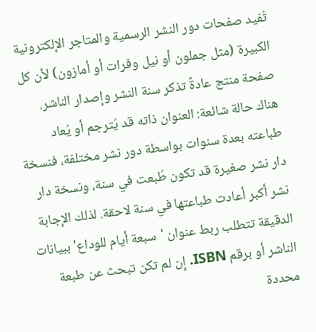تُفيد صفحات دور النشر الرسمية والمتاجر الإلكترونية الكبيرة (مثل جملون أو نيل وفرات أو أمازون) لأن كل صفحة منتج عادةً تذكر سنة النشر وإصدار الناشر.
هناك حالة شائعة: العنوان ذاته قد يُترجم أو يُعاد طباعته بعدة سنوات بواسطة دور نشر مختلفة، فنسخة دار نشر صغيرة قد تكون طُبعت في سنة، ونسخة دار نشر أكبر أعادت طباعتها في سنة لاحقة. لذلك الإجابة الدقيقة تتطلب ربط عنوان 'سبعة أيام للوداع' ببيانات الناشر أو برقم ISBN. إن لم تكن تبحث عن طبعة محددة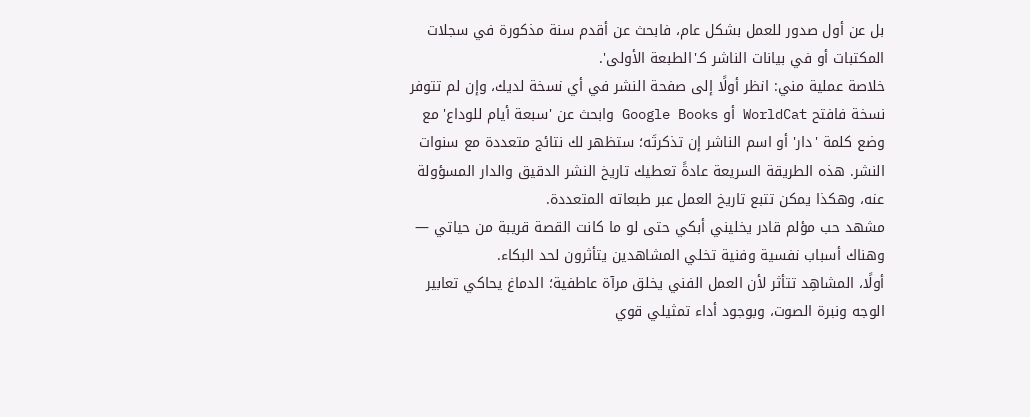بل عن أول صدور للعمل بشكل عام، فابحث عن أقدم سنة مذكورة في سجلات المكتبات أو في بيانات الناشر كـ'الطبعة الأولى'.
خلاصة عملية مني: انظر أولًا إلى صفحة النشر في أي نسخة لديك، وإن لم تتوفر نسخة فافتح WorldCat أو Google Books وابحث عن 'سبعة أيام للوداع' مع وضع كلمة 'دار' أو اسم الناشر إن تذكرتَه؛ ستظهر لك نتائج متعددة مع سنوات النشر. هذه الطريقة السريعة عادةً تعطيك تاريخ النشر الدقيق والدار المسؤولة عنه، وهكذا يمكن تتبع تاريخ العمل عبر طبعاته المتعددة.
مشهد حب مؤلم قادر يخليني أبكي حتى لو ما كانت القصة قريبة من حياتي — وهناك أسباب نفسية وفنية تخلي المشاهدين يتأثرون لحد البكاء.
أولًا، المشاهِد تتأثر لأن العمل الفني يخلق مرآة عاطفية؛ الدماغ يحاكي تعابير الوجه ونبرة الصوت، وبوجود أداء تمثيلي قوي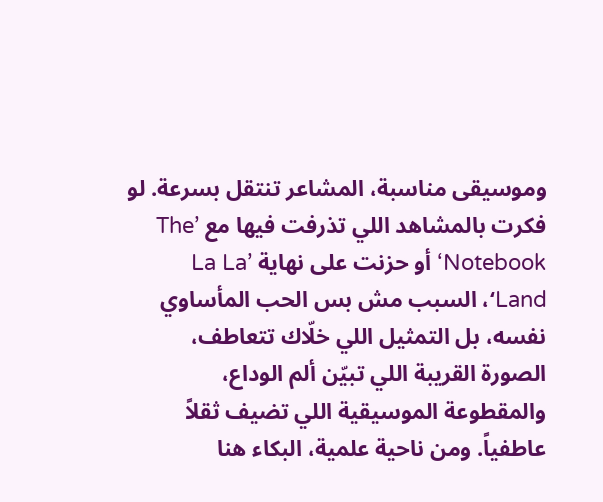وموسيقى مناسبة، المشاعر تنتقل بسرعة. لو فكرت بالمشاهد اللي تذرفت فيها مع ’The Notebook‘ أو حزنت على نهاية ’La La Land‘، السبب مش بس الحب المأساوي نفسه، بل التمثيل اللي خلّاك تتعاطف، الصورة القريبة اللي تبيّن ألم الوداع، والمقطوعة الموسيقية اللي تضيف ثقلاً عاطفياً. ومن ناحية علمية، البكاء هنا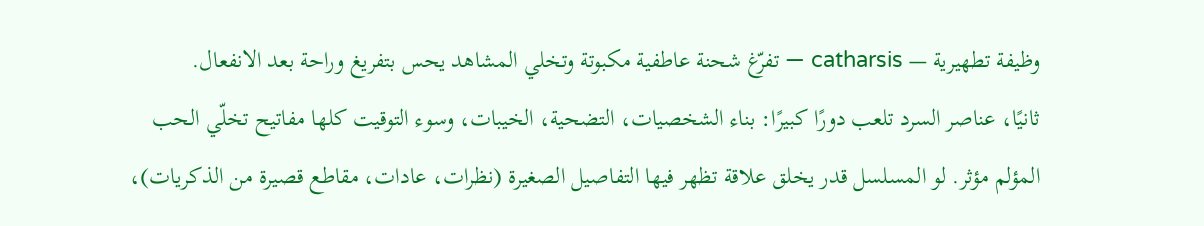وظيفة تطهيرية — catharsis — تفرّغ شحنة عاطفية مكبوتة وتخلي المشاهد يحس بتفريغ وراحة بعد الانفعال.
ثانيًا، عناصر السرد تلعب دورًا كبيرًا: بناء الشخصيات، التضحية، الخيبات، وسوء التوقيت كلها مفاتيح تخلّي الحب المؤلم مؤثر. لو المسلسل قدر يخلق علاقة تظهر فيها التفاصيل الصغيرة (نظرات، عادات، مقاطع قصيرة من الذكريات)،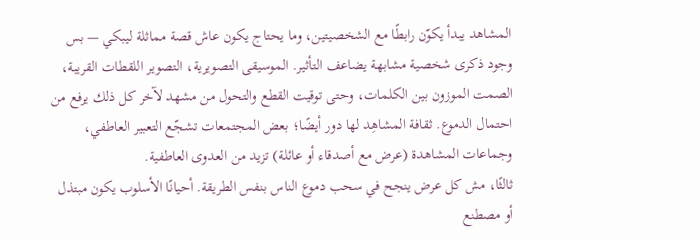المشاهد يبدأ يكوّن رابطًا مع الشخصيتين، وما يحتاج يكون عاش قصة مماثلة ليبكي — بس وجود ذكرى شخصية مشابهة يضاعف التأثير. الموسيقى التصويرية، التصوير اللقطات القريبة، الصمت الموزون بين الكلمات، وحتى توقيت القطع والتحول من مشهد لآخر كل ذلك يرفع من احتمال الدموع. ثقافة المشاهِد لها دور أيضًا؛ بعض المجتمعات تشجّع التعبير العاطفي، وجماعات المشاهدة (عرض مع أصدقاء أو عائلة) تزيد من العدوى العاطفية.
ثالثًا، مش كل عرض ينجح في سحب دموع الناس بنفس الطريقة. أحيانًا الأسلوب يكون مبتذل أو مصطنع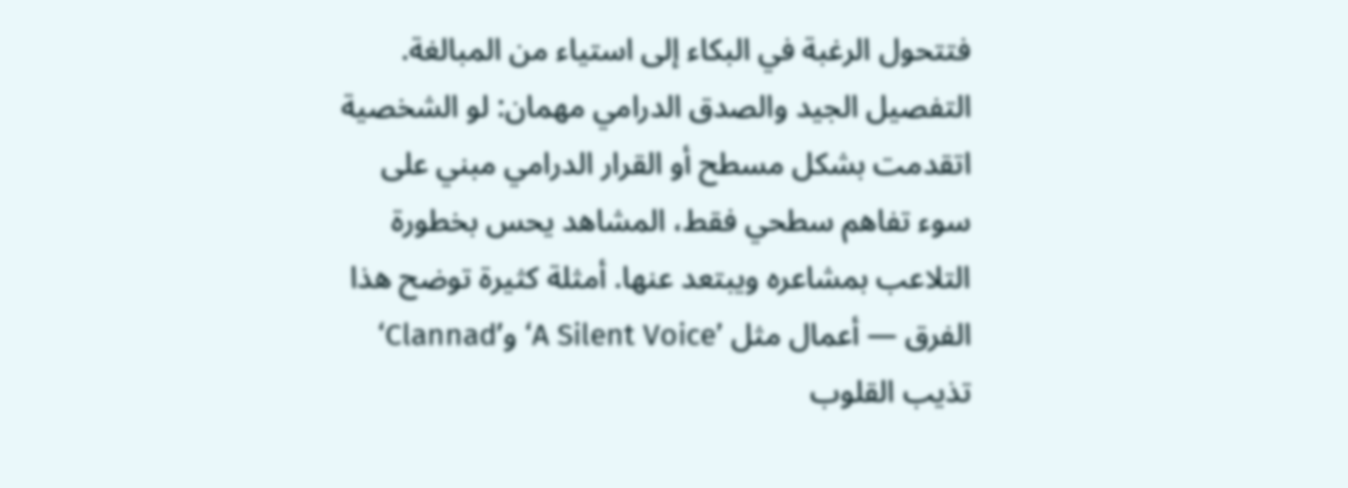فتتحول الرغبة في البكاء إلى استياء من المبالغة. التفصيل الجيد والصدق الدرامي مهمان: لو الشخصية اتقدمت بشكل مسطح أو القرار الدرامي مبني على سوء تفاهم سطحي فقط، المشاهد يحس بخطورة التلاعب بمشاعره ويبتعد عنها. أمثلة كثيرة توضح هذا الفرق — أعمال مثل ’A Silent Voice‘ و’Clannad‘ تذيب القلوب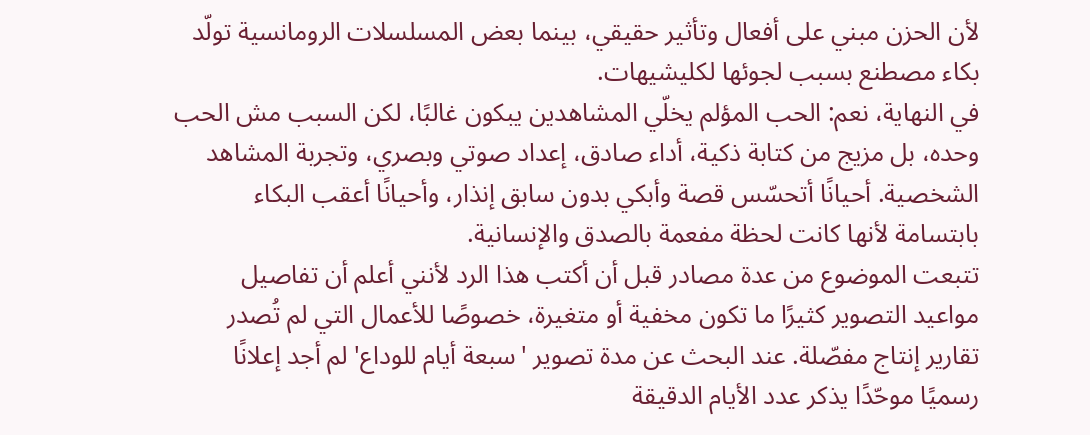لأن الحزن مبني على أفعال وتأثير حقيقي، بينما بعض المسلسلات الرومانسية تولّد بكاء مصطنع بسبب لجوئها لكليشيهات.
في النهاية، نعم: الحب المؤلم يخلّي المشاهدين يبكون غالبًا، لكن السبب مش الحب وحده، بل مزيج من كتابة ذكية، أداء صادق، إعداد صوتي وبصري، وتجربة المشاهد الشخصية. أحيانًا أتحسّس قصة وأبكي بدون سابق إنذار، وأحيانًا أعقب البكاء بابتسامة لأنها كانت لحظة مفعمة بالصدق والإنسانية.
تتبعت الموضوع من عدة مصادر قبل أن أكتب هذا الرد لأنني أعلم أن تفاصيل مواعيد التصوير كثيرًا ما تكون مخفية أو متغيرة، خصوصًا للأعمال التي لم تُصدر تقارير إنتاج مفصّلة. عند البحث عن مدة تصوير 'سبعة أيام للوداع' لم أجد إعلانًا رسميًا موحّدًا يذكر عدد الأيام الدقيقة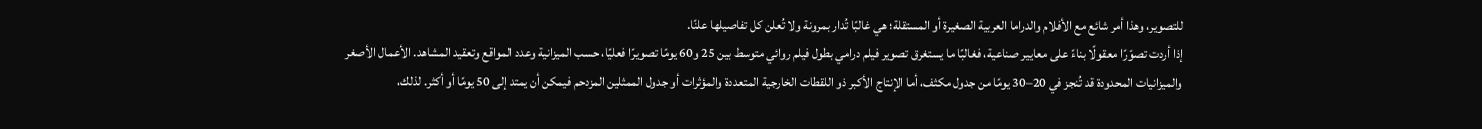للتصوير، وهذا أمر شائع مع الأفلام والدراما العربية الصغيرة أو المستقلة؛ هي غالبًا تُدار بمرونة ولا تُعلن كل تفاصيلها علنًا.
إذا أردت تصوّرًا معقولًا بناءً على معايير صناعية، فغالبًا ما يستغرق تصوير فيلم درامي بطول فيلم روائي متوسط بين 25 و60 يومًا تصويرًا فعليًا، حسب الميزانية وعدد المواقع وتعقيد المشاهد. الأعمال الأصغر والميزانيات المحدودة قد تُنجز في 20–30 يومًا من جدول مكثف، أما الإنتاج الأكبر ذو اللقطات الخارجية المتعددة والمؤثرات أو جدول الممثلين المزدحم فيمكن أن يمتد إلى 50 يومًا أو أكثر. لذلك،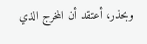وبحذر، أعتقد أن المخرج الذي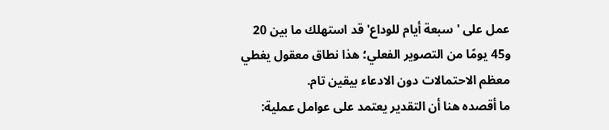عمل على 'سبعة أيام للوداع' قد استهلك ما بين 20 و45 يومًا من التصوير الفعلي؛ هذا نطاق معقول يغطي معظم الاحتمالات دون الادعاء بيقين تام.
ما أقصده هنا أن التقدير يعتمد على عوامل عملية: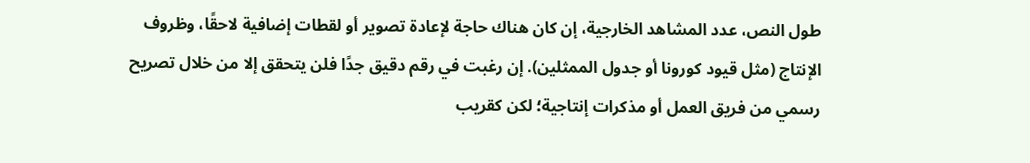طول النص، عدد المشاهد الخارجية، إن كان هناك حاجة لإعادة تصوير أو لقطات إضافية لاحقًا، وظروف الإنتاج (مثل قيود كورونا أو جدول الممثلين). إن رغبت في رقم دقيق جدًا فلن يتحقق إلا من خلال تصريح رسمي من فريق العمل أو مذكرات إنتاجية؛ لكن كقريب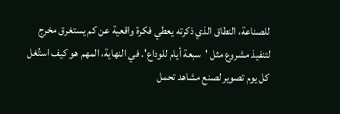للصناعة، النطاق الذي ذكرته يعطي فكرة واقعية عن كم يستغرق مخرج لتنفيذ مشروع مثل 'سبعة أيام للوداع'. في النهاية، المهم هو كيف استُغل كل يوم تصوير لصنع مشاهد تحمل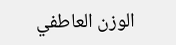الوزن العاطفي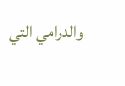والدرامي التي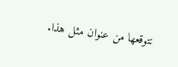نتوقعها من عنوان مثل هذا.